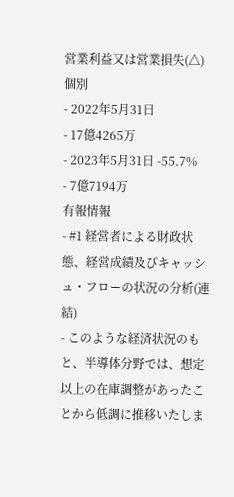営業利益又は営業損失(△)
個別
- 2022年5月31日
- 17億4265万
- 2023年5月31日 -55.7%
- 7億7194万
有報情報
- #1 経営者による財政状態、経営成績及びキャッシュ・フローの状況の分析(連結)
- このような経済状況のもと、半導体分野では、想定以上の在庫調整があったことから低調に推移いたしま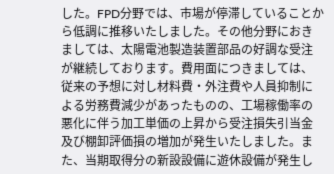した。FPD分野では、市場が停滞していることから低調に推移いたしました。その他分野におきましては、太陽電池製造装置部品の好調な受注が継続しております。費用面につきましては、従来の予想に対し材料費・外注費や人員抑制による労務費減少があったものの、工場稼働率の悪化に伴う加工単価の上昇から受注損失引当金及び棚卸評価損の増加が発生いたしました。また、当期取得分の新設設備に遊休設備が発生し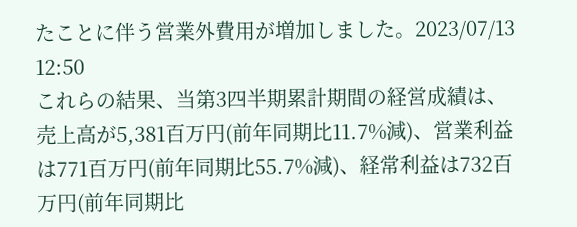たことに伴う営業外費用が増加しました。2023/07/13 12:50
これらの結果、当第3四半期累計期間の経営成績は、売上高が5,381百万円(前年同期比11.7%減)、営業利益は771百万円(前年同期比55.7%減)、経常利益は732百万円(前年同期比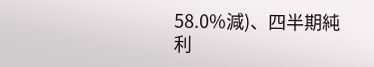58.0%減)、四半期純利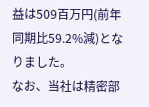益は509百万円(前年同期比59.2%減)となりました。
なお、当社は精密部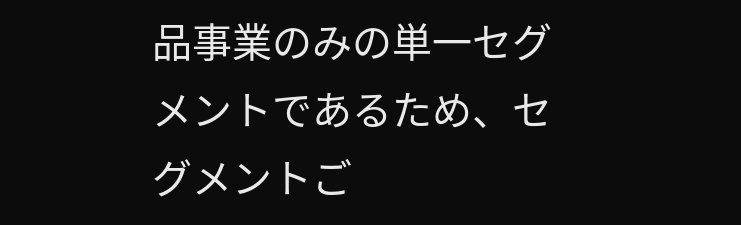品事業のみの単一セグメントであるため、セグメントご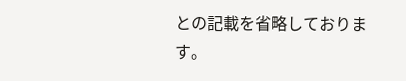との記載を省略しております。